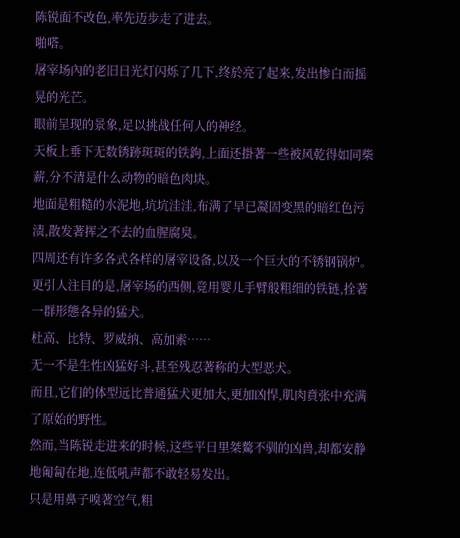陈锐面不改色,率先迈步走了进去。
啪嗒。
屠宰场內的老旧日光灯闪烁了几下,终於亮了起来,发出惨白而摇晃的光芒。
眼前呈现的景象,足以挑战任何人的神经。
天板上垂下无数锈跡斑斑的铁鉤,上面还掛著一些被风乾得如同柴薪,分不清是什么动物的暗色肉块。
地面是粗糙的水泥地,坑坑洼洼,布满了早已凝固变黑的暗红色污渍,散发著挥之不去的血腥腐臭。
四周还有许多各式各样的屠宰设备,以及一个巨大的不锈钢锅炉。
更引人注目的是,屠宰场的西侧,竟用婴儿手臂般粗细的铁链,拴著一群形態各异的猛犬。
杜高、比特、罗威纳、高加索……
无一不是生性凶猛好斗,甚至残忍著称的大型恶犬。
而且,它们的体型远比普通猛犬更加大,更加凶悍,肌肉賁张中充满了原始的野性。
然而,当陈锐走进来的时候,这些平日里桀驁不驯的凶兽,却都安静地匍匐在地,连低吼声都不敢轻易发出。
只是用鼻子嗅著空气,粗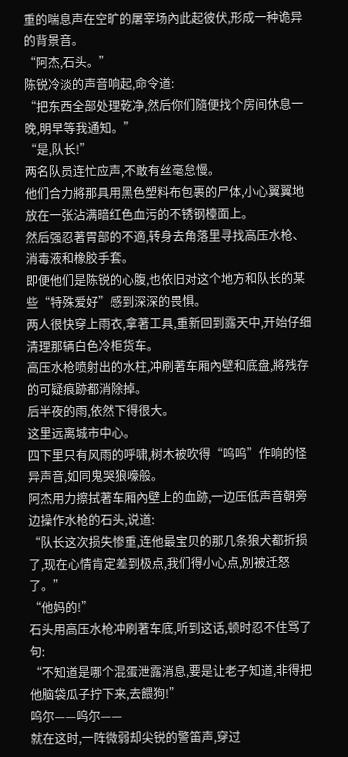重的喘息声在空旷的屠宰场內此起彼伏,形成一种诡异的背景音。
“阿杰,石头。”
陈锐冷淡的声音响起,命令道:
“把东西全部处理乾净,然后你们隨便找个房间休息一晚,明早等我通知。”
“是,队长!”
两名队员连忙应声,不敢有丝毫怠慢。
他们合力將那具用黑色塑料布包裹的尸体,小心翼翼地放在一张沾满暗红色血污的不锈钢檯面上。
然后强忍著胃部的不適,转身去角落里寻找高压水枪、消毒液和橡胶手套。
即便他们是陈锐的心腹,也依旧对这个地方和队长的某些“特殊爱好”感到深深的畏惧。
两人很快穿上雨衣,拿著工具,重新回到露天中,开始仔细清理那辆白色冷柜货车。
高压水枪喷射出的水柱,冲刷著车厢內壁和底盘,將残存的可疑痕跡都消除掉。
后半夜的雨,依然下得很大。
这里远离城市中心。
四下里只有风雨的呼啸,树木被吹得“呜呜”作响的怪异声音,如同鬼哭狼嚎般。
阿杰用力擦拭著车厢內壁上的血跡,一边压低声音朝旁边操作水枪的石头,说道:
“队长这次损失惨重,连他最宝贝的那几条狼犬都折损了,现在心情肯定差到极点,我们得小心点,別被迁怒了。”
“他妈的!”
石头用高压水枪冲刷著车底,听到这话,顿时忍不住骂了句:
“不知道是哪个混蛋泄露消息,要是让老子知道,非得把他脑袋瓜子拧下来,去餵狗!”
呜尔——呜尔——
就在这时,一阵微弱却尖锐的警笛声,穿过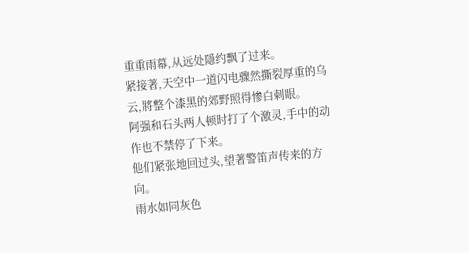重重雨幕,从远处隱约飘了过来。
紧接著,天空中一道闪电骤然撕裂厚重的乌云,將整个漆黑的郊野照得惨白刺眼。
阿强和石头两人顿时打了个激灵,手中的动作也不禁停了下来。
他们紧张地回过头,望著警笛声传来的方向。
雨水如同灰色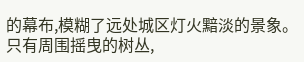的幕布,模糊了远处城区灯火黯淡的景象。
只有周围摇曳的树丛,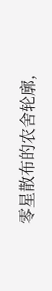零星散布的农舍轮廓,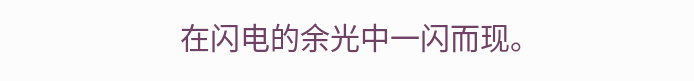在闪电的余光中一闪而现。